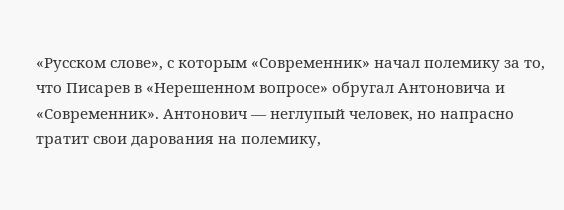«Русском слове», с которым «Современник» начал полемику за то, что Писарев в «Нерешенном вопросе» обругал Антоновича и «Современник». Антонович — неглупый человек, но напрасно тратит свои дарования на полемику,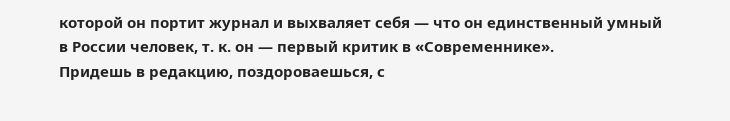которой он портит журнал и выхваляет себя — что он единственный умный в России человек, т. к. он — первый критик в «Современнике».
Придешь в редакцию, поздороваешься, с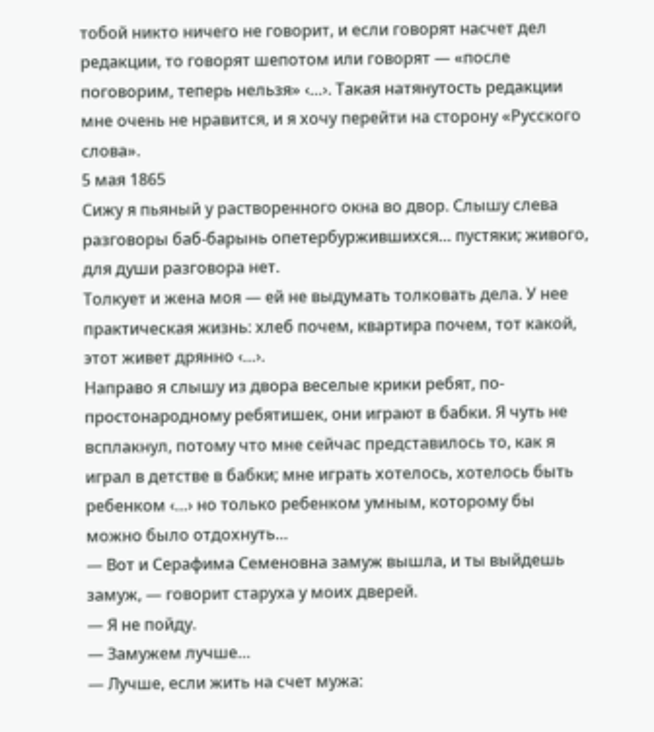тобой никто ничего не говорит, и если говорят насчет дел редакции, то говорят шепотом или говорят — «после поговорим, теперь нельзя» ‹…›. Такая натянутость редакции мне очень не нравится, и я хочу перейти на сторону «Русского слова».
5 мая 1865
Сижу я пьяный у растворенного окна во двор. Слышу слева разговоры баб-барынь опетербуржившихся… пустяки; живого, для души разговора нет.
Толкует и жена моя — ей не выдумать толковать дела. У нее практическая жизнь: хлеб почем, квартира почем, тот какой, этот живет дрянно ‹…›.
Направо я слышу из двора веселые крики ребят, по-простонародному ребятишек, они играют в бабки. Я чуть не всплакнул, потому что мне сейчас представилось то, как я играл в детстве в бабки; мне играть хотелось, хотелось быть ребенком ‹…› но только ребенком умным, которому бы можно было отдохнуть…
— Вот и Серафима Семеновна замуж вышла, и ты выйдешь замуж, — говорит старуха у моих дверей.
— Я не пойду.
— Замужем лучше…
— Лучше, если жить на счет мужа: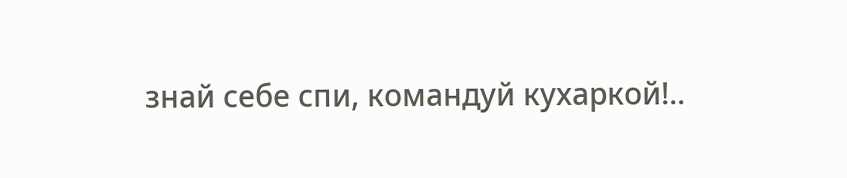знай себе спи, командуй кухаркой!..